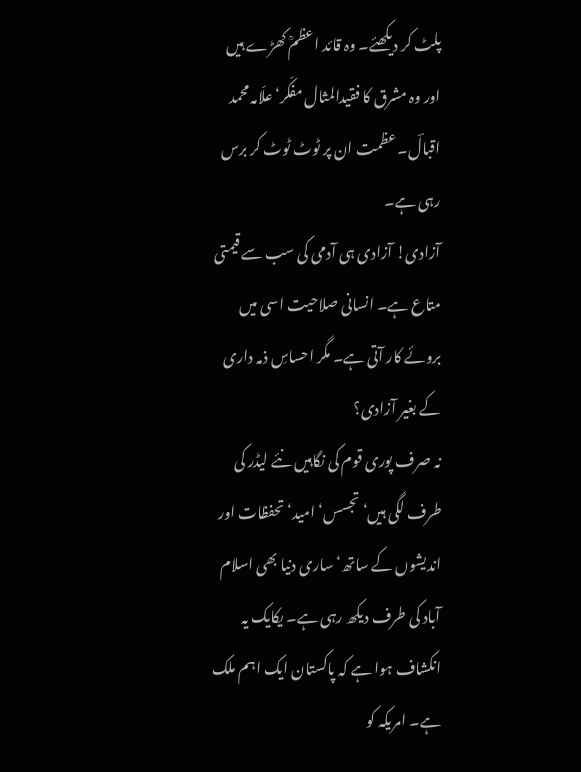پلٹ کر دیکھئے۔ وہ قائد اعظمؒ کھڑے ہیں اور وہ مشرق کا فقیدالمثال مفکّر‘ علّامہ محمد اقبالؔ۔ عظمت ان پر ٹوٹ ٹوٹ کر برس رہی ہے۔
آزادی! آزادی ہی آدمی کی سب سے قیمتی متاع ہے۔ انسانی صلاحیت اسی میں بروئے کار آتی ہے۔ مگر احساسِ ذمہ داری کے بغیر آزادی؟
نہ صرف پوری قوم کی نگاہیں نئے لیڈر کی طرف لگی ہیں‘ تجسس‘ امید‘ تحفظات اور اندیشوں کے ساتھ‘ ساری دنیا بھی اسلام آباد کی طرف دیکھ رہی ہے۔ یکایک یہ انکشاف ہوا ہے کہ پاکستان ایک اہم ملک ہے۔ امریکہ کو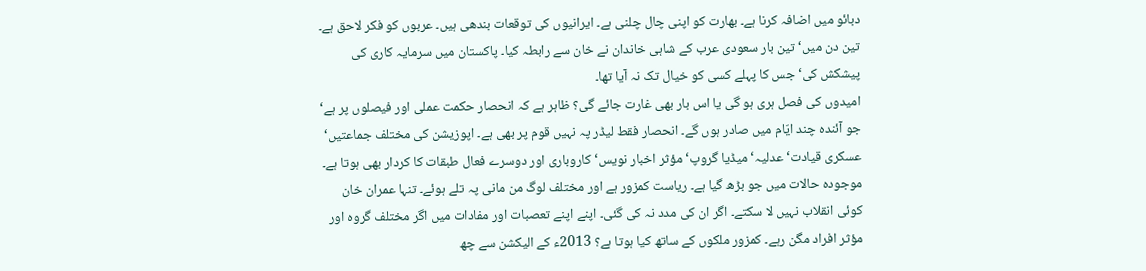دبائو میں اضافہ کرنا ہے۔ بھارت کو اپنی چال چلنی ہے۔ ایرانیوں کی توقعات بندھی ہیں۔ عربوں کو فکر لاحق ہے۔ تین دن میں‘ تین بار سعودی عرب کے شاہی خاندان نے خان سے رابطہ کیا۔ پاکستان میں سرمایہ کاری کی پیشکش کی‘ جس کا پہلے کسی کو خیال تک نہ آیا تھا۔
امیدوں کی فصل ہری ہو گی یا اس بار بھی غارت جائے گی؟ ظاہر ہے کہ انحصار حکمت عملی اور فیصلوں پر ہے‘ جو آئندہ چند ایّام میں صادر ہوں گے۔ انحصار فقط لیڈر پہ نہیں قوم پر بھی ہے۔ اپوزیشن کی مختلف جماعتیں‘ عسکری قیادت‘ عدلیہ‘ میڈیا گروپ‘ مؤثر اخبار نویس‘ کاروباری اور دوسرے فعال طبقات کا کردار بھی ہوتا ہے۔ موجودہ حالات میں جو بڑھ گیا ہے۔ ریاست کمزور ہے اور مختلف لوگ من مانی پہ تلے ہوئے۔ تنہا عمران خان کوئی انقلاب نہیں لا سکتے۔ اگر ان کی مدد نہ کی گئی۔ اپنے اپنے تعصبات اور مفادات میں اگر مختلف گروہ اور مؤثر افراد مگن رہے۔ کمزور ملکوں کے ساتھ کیا ہوتا ہے؟ 2013ء کے الیکشن سے چھ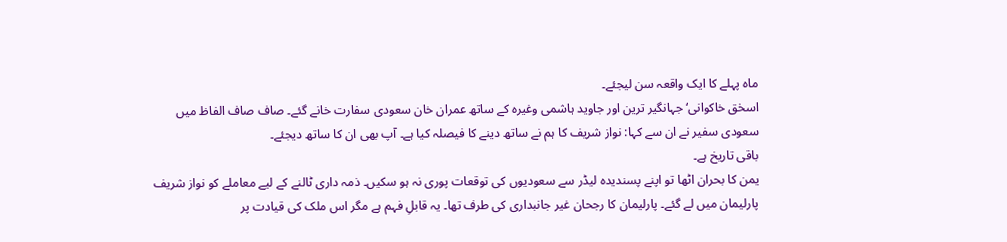ماہ پہلے کا ایک واقعہ سن لیجئے۔
اسحٰق خاکوانی‘ جہانگیر ترین اور جاوید ہاشمی وغیرہ کے ساتھ عمران خان سعودی سفارت خانے گئے۔ صاف صاف الفاظ میں سعودی سفیر نے ان سے کہا: نواز شریف کا ہم نے ساتھ دینے کا فیصلہ کیا ہے۔ آپ بھی ان کا ساتھ دیجئے۔
باقی تاریخ ہے۔
یمن کا بحران اٹھا تو اپنے پسندیدہ لیڈر سے سعودیوں کی توقعات پوری نہ ہو سکیں۔ ذمہ داری ٹالنے کے لیے معاملے کو نواز شریف پارلیمان میں لے گئے۔ پارلیمان کا رجحان غیر جانبداری کی طرف تھا۔ یہ قابلِ فہم ہے مگر اس ملک کی قیادت پر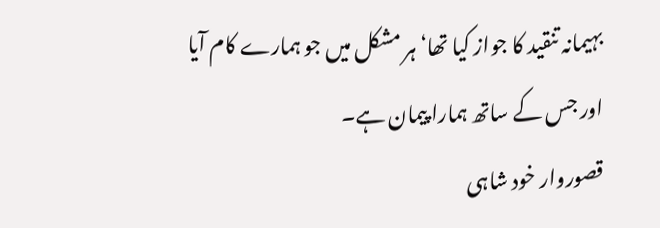بہیمانہ تنقید کا جواز کیا تھا‘ ہر مشکل میں جو ہمارے کام آیا اور جس کے ساتھ ہمارا پیمان ہے۔
قصوروار خود شاہی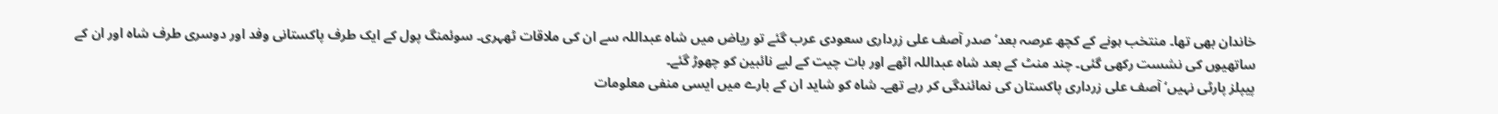خاندان بھی تھا۔ منتخب ہونے کے کچھ عرصہ بعد‘ صدر آصف علی زرداری سعودی عرب گئے تو ریاض میں شاہ عبداللہ سے ان کی ملاقات ٹھہری۔ سوئمنگ پول کے ایک طرف پاکستانی وفد اور دوسری طرف شاہ اور ان کے ساتھیوں کی نشست رکھی گئی۔ چند منٹ کے بعد شاہ عبداللہ اٹھے اور بات چیت کے لیے نائبین کو چھوڑ گئے۔
پیپلز پارٹی نہیں‘ آصف علی زرداری پاکستان کی نمائندگی کر رہے تھے۔ شاہ کو شاید ان کے بارے میں ایسی منفی معلومات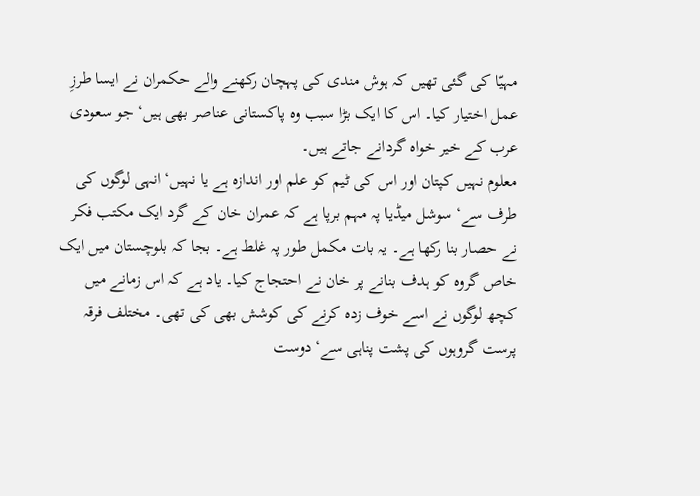مہیّا کی گئی تھیں کہ ہوش مندی کی پہچان رکھنے والے حکمران نے ایسا طرزِ عمل اختیار کیا۔ اس کا ایک بڑا سبب وہ پاکستانی عناصر بھی ہیں‘ جو سعودی عرب کے خیر خواہ گردانے جاتے ہیں۔
معلوم نہیں کپتان اور اس کی ٹیم کو علم اور اندازہ ہے یا نہیں‘ انہی لوگوں کی طرف سے‘ سوشل میڈیا پہ مہم برپا ہے کہ عمران خان کے گرد ایک مکتب فکر نے حصار بنا رکھا ہے۔ یہ بات مکمل طور پہ غلط ہے۔ بجا کہ بلوچستان میں ایک خاص گروہ کو ہدف بنانے پر خان نے احتجاج کیا۔ یاد ہے کہ اس زمانے میں کچھ لوگوں نے اسے خوف زدہ کرنے کی کوشش بھی کی تھی۔ مختلف فرقہ پرست گروہوں کی پشت پناہی سے‘ دوست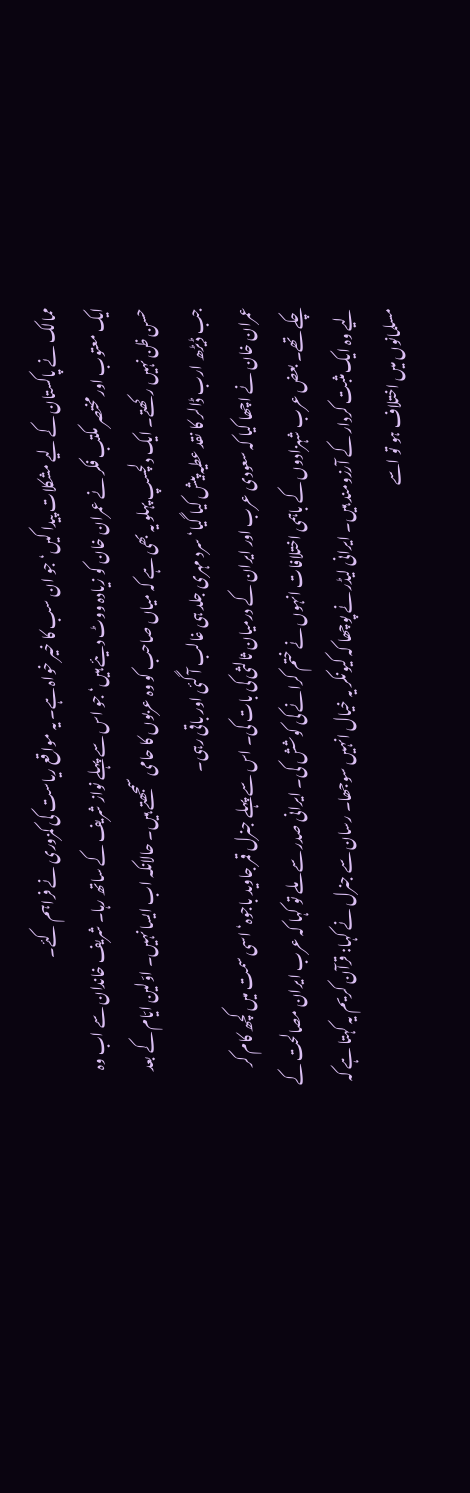ممالک نے پاکستان کے لیے مشکلات پیدا کیں‘ جو ان سب کا خیر خواہ ہے۔ یہ مواقع ریاست کی کمزوری نے فراہم کئے۔
ایک معتوب اور مختصر مکتب فکر نے عمران خان کو زیادہ ووٹ دیئے ہیں‘ جو اس سے پہلے نواز شریف کے ساتھ رہا۔ شریف خاندان سے اب وہ حسن ظن نہیں رکھتے۔ ایک دلچسپ پہلو یہ بھی ہے کہ میاں صاحب کو وہ عربوں کا حامی سمجھتے ہیں۔ حالانکہ اب ایسا نہیں۔ اوّلین ایّام کے بعد جب ڈیڑھ ارب ڈالر کا نقد عطیہ پیش کیا گیا‘ سرد مہری جلد ہی غالب آ گئی اور باقی رہی۔
عمران خان نے اچھا کیا کہ سعودی عرب اور ایران کے درمیان ثالثی کی بات کی۔ اس سے پہلے جنرل قمر جاوید باجوہ‘ اسی سمت میں کچھ کام کر چکے تھے۔ بعض عرب شہزادوں کے باہمی اختلافات انہوں نے ختم کرانے کی کوشش کی۔ ایرانی صدر سے ملے تو کہا کہ عرب ایران مصالحت کے لیے وہ ایک مثبت کردار کے آرزومند ہیں۔ ایرانی لیڈر نے پوچھا کہ کیونکر یہ خیال انہیں سوجھا۔ رسان سے جنرل نے کہا: قرآن کریم یہ کہتا ہے کہ مسلمانوں میں اختلاف ہو تو اسے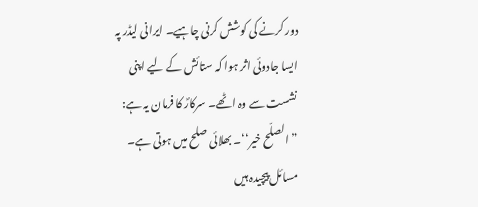دور کرنے کی کوشش کرنی چاہیے۔ ایرانی لیڈر پہ ایسا جادوئی اثر ہوا کہ ستائش کے لیے اپنی نشست سے وہ اٹھے۔ سرکارؐ کا فرمان یہ ہے: ”الصلّح خیر‘‘۔ بھلائی صلح میں ہوتی ہے۔
مسائل پیچیدہ ہیں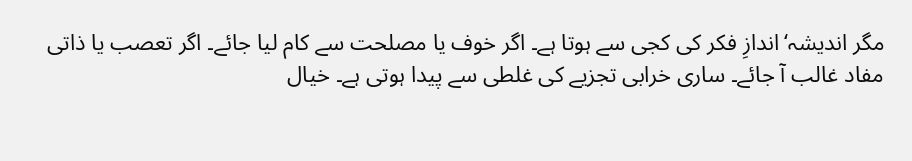مگر اندیشہ‘ اندازِ فکر کی کجی سے ہوتا ہے۔ اگر خوف یا مصلحت سے کام لیا جائے۔ اگر تعصب یا ذاتی مفاد غالب آ جائے۔ ساری خرابی تجزیے کی غلطی سے پیدا ہوتی ہے۔ خیال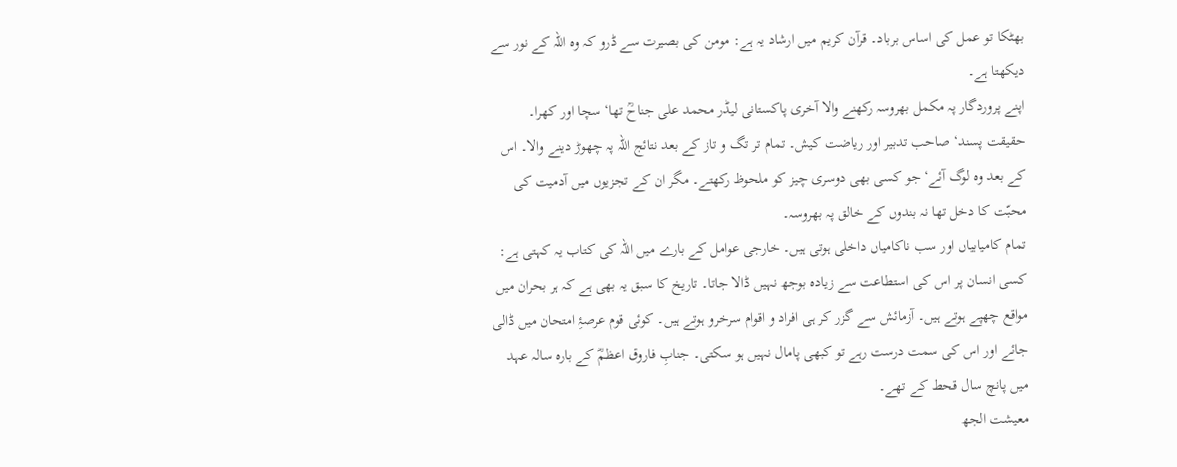بھٹکا تو عمل کی اساس برباد۔ قرآن کریم میں ارشاد یہ ہے: مومن کی بصیرت سے ڈرو کہ وہ اللہ کے نور سے دیکھتا ہے۔
اپنے پروردگار پہ مکمل بھروسہ رکھنے والا آخری پاکستانی لیڈر محمد علی جناحؒ تھا‘ سچا اور کھرا۔ حقیقت پسند‘ صاحب تدبیر اور ریاضت کیش۔ تمام تر تگ و تاز کے بعد نتائج اللہ پہ چھوڑ دینے والا۔ اس کے بعد وہ لوگ آئے‘ جو کسی بھی دوسری چیز کو ملحوظ رکھتے۔ مگر ان کے تجزیوں میں آدمیت کی محبّت کا دخل تھا نہ بندوں کے خالق پہ بھروسہ۔
تمام کامیابیاں اور سب ناکامیاں داخلی ہوتی ہیں۔ خارجی عوامل کے بارے میں اللہ کی کتاب یہ کہتی ہے: کسی انسان پر اس کی استطاعت سے زیادہ بوجھ نہیں ڈالا جاتا۔ تاریخ کا سبق یہ بھی ہے کہ ہر بحران میں مواقع چھپے ہوتے ہیں۔ آزمائش سے گزر کر ہی افراد و اقوام سرخرو ہوتے ہیں۔ کوئی قوم عرصۂِ امتحان میں ڈالی جائے اور اس کی سمت درست رہے تو کبھی پامال نہیں ہو سکتی۔ جنابِ فاروق اعظمؓ کے بارہ سالہ عہد میں پانچ سال قحط کے تھے۔
معیشت الجھ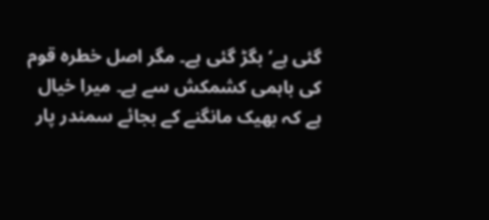گئی ہے‘ بگڑ گئی ہے۔ مگر اصل خطرہ قوم کی باہمی کشمکش سے ہے۔ میرا خیال ہے کہ بھیک مانگنے کے بجائے سمندر پار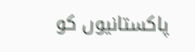پاکستانیوں کو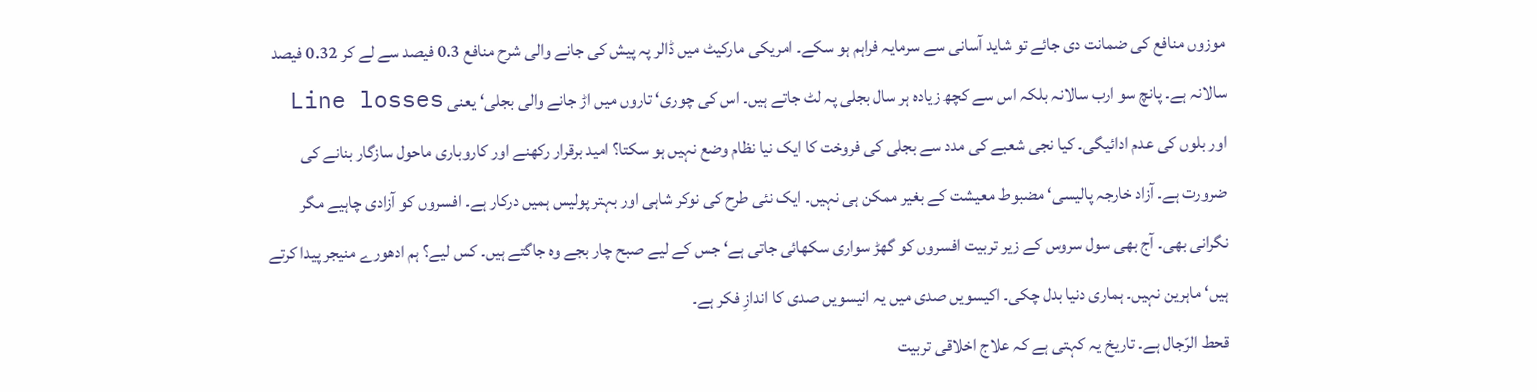موزوں منافع کی ضمانت دی جائے تو شاید آسانی سے سرمایہ فراہم ہو سکے۔ امریکی مارکیٹ میں ڈالر پہ پیش کی جانے والی شرح منافع 0.3 فیصد سے لے کر 0.32 فیصد سالانہ ہے۔ پانچ سو ارب سالانہ بلکہ اس سے کچھ زیادہ ہر سال بجلی پہ لٹ جاتے ہیں۔ اس کی چوری‘ تاروں میں اڑ جانے والی بجلی‘ یعنی Line losses اور بلوں کی عدم ادائیگی۔ کیا نجی شعبے کی مدد سے بجلی کی فروخت کا ایک نیا نظام وضع نہیں ہو سکتا؟ امید برقرار رکھنے اور کاروباری ماحول سازگار بنانے کی ضرورت ہے۔ آزاد خارجہ پالیسی‘ مضبوط معیشت کے بغیر ممکن ہی نہیں۔ ایک نئی طرح کی نوکر شاہی اور بہتر پولیس ہمیں درکار ہے۔ افسروں کو آزادی چاہیے مگر نگرانی بھی۔ آج بھی سول سروس کے زیر تربیت افسروں کو گھڑ سواری سکھائی جاتی ہے‘ جس کے لیے صبح چار بجے وہ جاگتے ہیں۔ کس لیے؟ ہم ادھورے منیجر پیدا کرتے ہیں‘ ماہرین نہیں۔ ہماری دنیا بدل چکی۔ اکیسویں صدی میں یہ انیسویں صدی کا اندازِ فکر ہے۔
قحط الرّجال ہے۔ تاریخ یہ کہتی ہے کہ علاج اخلاقی تربیت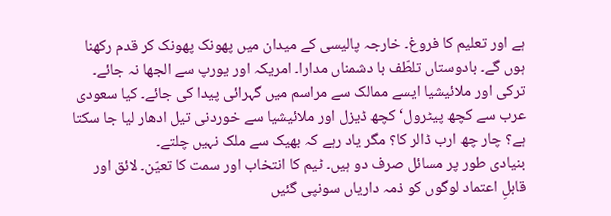ہے اور تعلیم کا فروغ۔ خارجہ پالیسی کے میدان میں پھونک پھونک کر قدم رکھنا ہوں گے۔ بادوستاں تلطّف با دشمناں مدارا۔ امریکہ اور یورپ سے الجھا نہ جائے۔ ترکی اور ملائیشیا ایسے ممالک سے مراسم میں گہرائی پیدا کی جائے۔ کیا سعودی عرب سے کچھ پیٹرول‘ کچھ ڈیزل اور ملائیشیا سے خوردنی تیل ادھار لیا جا سکتا ہے؟ چار چھ ارب ڈالر کا؟ مگر یاد رہے کہ بھیک سے ملک نہیں چلتے۔
بنیادی طور پر مسائل صرف دو ہیں۔ ٹیم کا انتخاب اور سمت کا تعیّن۔ لائق اور قابلِ اعتماد لوگوں کو ذمہ داریاں سونپی گئیں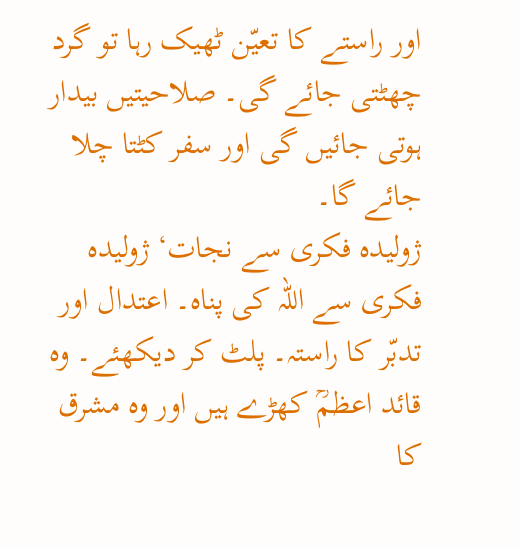اور راستے کا تعیّن ٹھیک رہا تو گرد چھٹتی جائے گی۔ صلاحیتیں بیدار ہوتی جائیں گی اور سفر کٹتا چلا جائے گا۔
ژولیدہ فکری سے نجات‘ ژولیدہ فکری سے اللہ کی پناہ۔ اعتدال اور تدبّر کا راستہ۔ پلٹ کر دیکھئے۔ وہ قائد اعظمؒ کھڑے ہیں اور وہ مشرق کا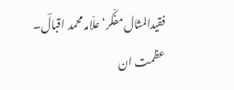فقیدالمثال مفکّر‘ علّامہ محمد اقبالؔ۔ عظمت ان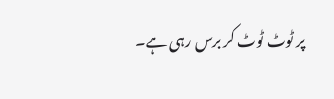پر ٹوٹ ٹوٹ کر برس رہی ہے۔